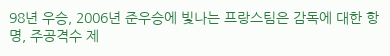98년 우승, 2006년 준우승에 빛나는 프랑스팀은 감독에 대한 항명, 주공격수 제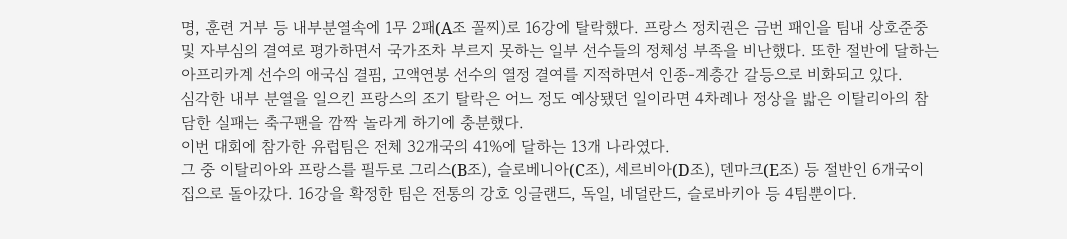명, 훈련 거부 등 내부분열속에 1무 2패(A조 꼴찌)로 16강에 탈락했다. 프랑스 정치권은 금번 패인을 팀내 상호준중 및 자부심의 결여로 평가하면서 국가조차 부르지 못하는 일부 선수들의 정체성 부족을 비난했다. 또한 절반에 달하는 아프리카계 선수의 애국심 결핌, 고액연봉 선수의 열정 결여를 지적하면서 인종-계층간 갈등으로 비화되고 있다.
심각한 내부 분열을 일으킨 프랑스의 조기 탈락은 어느 정도 예상됐던 일이라면 4차례나 정상을 밟은 이탈리아의 참담한 실패는 축구팬을 깜짝 놀라게 하기에 충분했다.
이번 대회에 참가한 유럽팀은 전체 32개국의 41%에 달하는 13개 나라였다.
그 중 이탈리아와 프랑스를 필두로 그리스(B조), 슬로베니아(C조), 세르비아(D조), 덴마크(E조) 등 절반인 6개국이 집으로 돌아갔다. 16강을 확정한 팀은 전통의 강호 잉글랜드, 독일, 네덜란드, 슬로바키아 등 4팀뿐이다.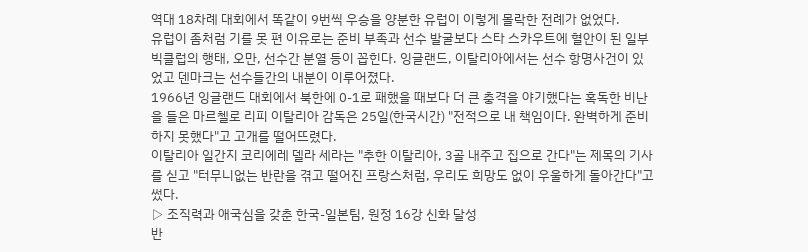역대 18차례 대회에서 똑같이 9번씩 우승을 양분한 유럽이 이렇게 몰락한 전례가 없었다.
유럽이 좀처럼 기를 못 편 이유로는 준비 부족과 선수 발굴보다 스타 스카우트에 혈안이 된 일부 빅클럽의 행태, 오만, 선수간 분열 등이 꼽힌다. 잉글랜드, 이탈리아에서는 선수 항명사건이 있었고 덴마크는 선수들간의 내분이 이루어졌다.
1966년 잉글랜드 대회에서 북한에 0-1로 패했을 때보다 더 큰 충격을 야기했다는 혹독한 비난을 들은 마르첼로 리피 이탈리아 감독은 25일(한국시간) "전적으로 내 책임이다. 완벽하게 준비하지 못했다"고 고개를 떨어뜨렸다.
이탈리아 일간지 코리에레 델라 세라는 "추한 이탈리아, 3골 내주고 집으로 간다"는 제목의 기사를 싣고 "터무니없는 반란을 겪고 떨어진 프랑스처럼, 우리도 희망도 없이 우울하게 돌아간다"고 썼다.
▷ 조직력과 애국심을 갖춘 한국-일본팀, 원정 16강 신화 달성
반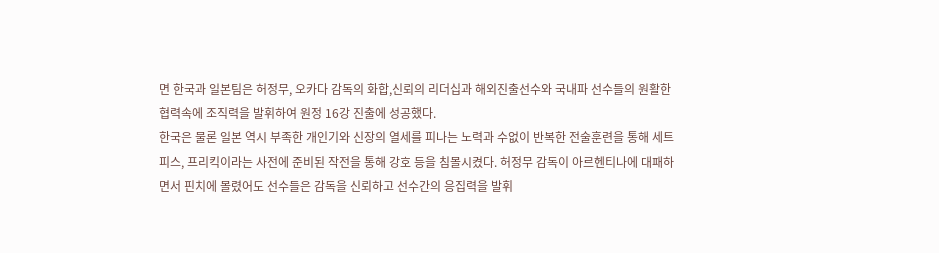면 한국과 일본팀은 허정무, 오카다 감독의 화합,신뢰의 리더십과 해외진출선수와 국내파 선수들의 원활한 협력속에 조직력을 발휘하여 원정 16강 진출에 성공했다.
한국은 물론 일본 역시 부족한 개인기와 신장의 열세를 피나는 노력과 수없이 반복한 전술훈련을 통해 세트피스, 프리킥이라는 사전에 준비된 작전을 통해 강호 등을 침몰시켰다. 허정무 감독이 아르헨티나에 대패하면서 핀치에 몰렸어도 선수들은 감독을 신뢰하고 선수간의 응집력을 발휘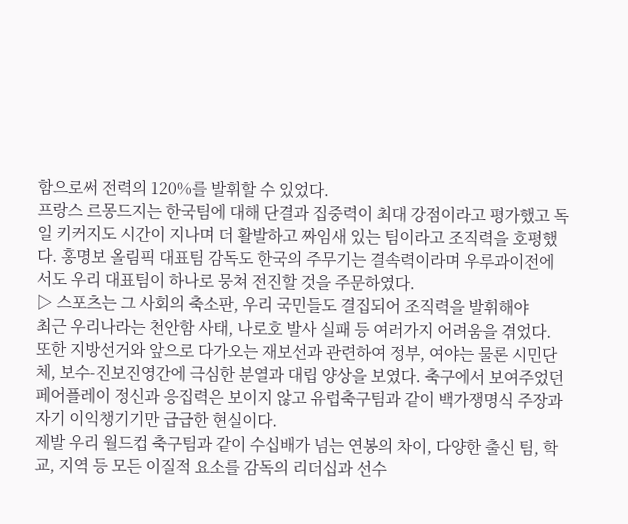함으로써 전력의 120%를 발휘할 수 있었다.
프랑스 르몽드지는 한국팀에 대해 단결과 집중력이 최대 강점이라고 평가했고 독일 키커지도 시간이 지나며 더 활발하고 짜임새 있는 팀이라고 조직력을 호평했다. 홍명보 올림픽 대표팀 감독도 한국의 주무기는 결속력이라며 우루과이전에서도 우리 대표팀이 하나로 뭉쳐 전진할 것을 주문하였다.
▷ 스포츠는 그 사회의 축소판, 우리 국민들도 결집되어 조직력을 발휘해야
최근 우리나라는 천안함 사태, 나로호 발사 실패 등 여러가지 어려움을 겪었다. 또한 지방선거와 앞으로 다가오는 재보선과 관련하여 정부, 여야는 물론 시민단체, 보수-진보진영간에 극심한 분열과 대립 양상을 보였다. 축구에서 보여주었던 페어플레이 정신과 응집력은 보이지 않고 유럽축구팀과 같이 백가쟁명식 주장과 자기 이익챙기기만 급급한 현실이다.
제발 우리 월드컵 축구팀과 같이 수십배가 넘는 연봉의 차이, 다양한 출신 팀, 학교, 지역 등 모든 이질적 요소를 감독의 리더십과 선수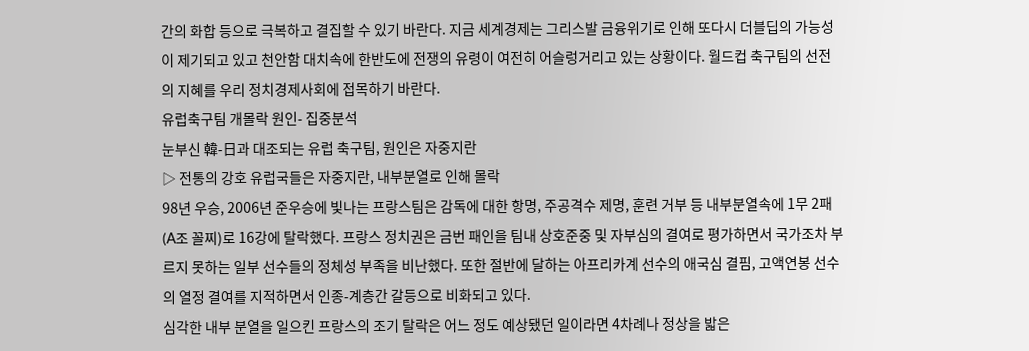간의 화합 등으로 극복하고 결집할 수 있기 바란다. 지금 세계경제는 그리스발 금융위기로 인해 또다시 더블딥의 가능성이 제기되고 있고 천안함 대치속에 한반도에 전쟁의 유령이 여전히 어슬렁거리고 있는 상황이다. 월드컵 축구팀의 선전의 지혜를 우리 정치경제사회에 접목하기 바란다.
유럽축구팀 개몰락 원인- 집중분석
눈부신 韓-日과 대조되는 유럽 축구팀, 원인은 자중지란
▷ 전통의 강호 유럽국들은 자중지란, 내부분열로 인해 몰락
98년 우승, 2006년 준우승에 빛나는 프랑스팀은 감독에 대한 항명, 주공격수 제명, 훈련 거부 등 내부분열속에 1무 2패(A조 꼴찌)로 16강에 탈락했다. 프랑스 정치권은 금번 패인을 팀내 상호준중 및 자부심의 결여로 평가하면서 국가조차 부르지 못하는 일부 선수들의 정체성 부족을 비난했다. 또한 절반에 달하는 아프리카계 선수의 애국심 결핌, 고액연봉 선수의 열정 결여를 지적하면서 인종-계층간 갈등으로 비화되고 있다.
심각한 내부 분열을 일으킨 프랑스의 조기 탈락은 어느 정도 예상됐던 일이라면 4차례나 정상을 밟은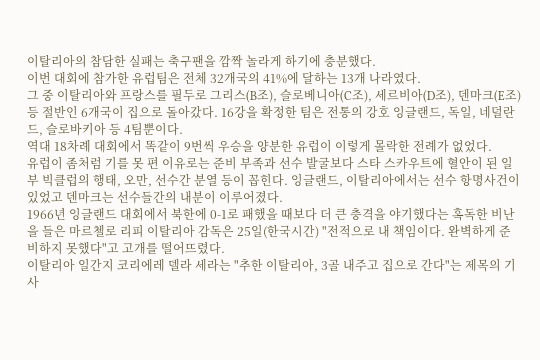이탈리아의 참담한 실패는 축구팬을 깜짝 놀라게 하기에 충분했다.
이번 대회에 참가한 유럽팀은 전체 32개국의 41%에 달하는 13개 나라였다.
그 중 이탈리아와 프랑스를 필두로 그리스(B조), 슬로베니아(C조), 세르비아(D조), 덴마크(E조) 등 절반인 6개국이 집으로 돌아갔다. 16강을 확정한 팀은 전통의 강호 잉글랜드, 독일, 네덜란드, 슬로바키아 등 4팀뿐이다.
역대 18차례 대회에서 똑같이 9번씩 우승을 양분한 유럽이 이렇게 몰락한 전례가 없었다.
유럽이 좀처럼 기를 못 편 이유로는 준비 부족과 선수 발굴보다 스타 스카우트에 혈안이 된 일부 빅클럽의 행태, 오만, 선수간 분열 등이 꼽힌다. 잉글랜드, 이탈리아에서는 선수 항명사건이 있었고 덴마크는 선수들간의 내분이 이루어졌다.
1966년 잉글랜드 대회에서 북한에 0-1로 패했을 때보다 더 큰 충격을 야기했다는 혹독한 비난을 들은 마르첼로 리피 이탈리아 감독은 25일(한국시간) "전적으로 내 책임이다. 완벽하게 준비하지 못했다"고 고개를 떨어뜨렸다.
이탈리아 일간지 코리에레 델라 세라는 "추한 이탈리아, 3골 내주고 집으로 간다"는 제목의 기사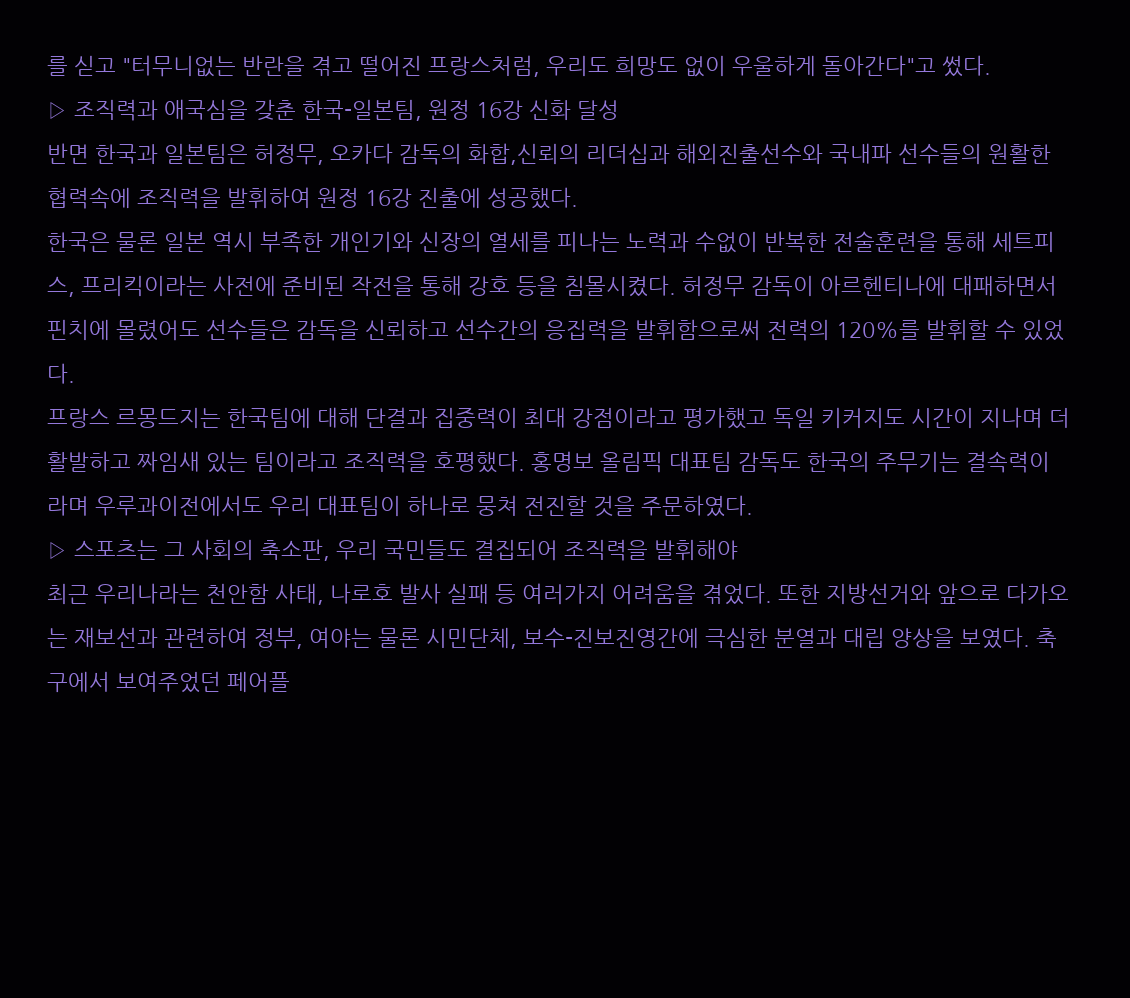를 싣고 "터무니없는 반란을 겪고 떨어진 프랑스처럼, 우리도 희망도 없이 우울하게 돌아간다"고 썼다.
▷ 조직력과 애국심을 갖춘 한국-일본팀, 원정 16강 신화 달성
반면 한국과 일본팀은 허정무, 오카다 감독의 화합,신뢰의 리더십과 해외진출선수와 국내파 선수들의 원활한 협력속에 조직력을 발휘하여 원정 16강 진출에 성공했다.
한국은 물론 일본 역시 부족한 개인기와 신장의 열세를 피나는 노력과 수없이 반복한 전술훈련을 통해 세트피스, 프리킥이라는 사전에 준비된 작전을 통해 강호 등을 침몰시켰다. 허정무 감독이 아르헨티나에 대패하면서 핀치에 몰렸어도 선수들은 감독을 신뢰하고 선수간의 응집력을 발휘함으로써 전력의 120%를 발휘할 수 있었다.
프랑스 르몽드지는 한국팀에 대해 단결과 집중력이 최대 강점이라고 평가했고 독일 키커지도 시간이 지나며 더 활발하고 짜임새 있는 팀이라고 조직력을 호평했다. 홍명보 올림픽 대표팀 감독도 한국의 주무기는 결속력이라며 우루과이전에서도 우리 대표팀이 하나로 뭉쳐 전진할 것을 주문하였다.
▷ 스포츠는 그 사회의 축소판, 우리 국민들도 결집되어 조직력을 발휘해야
최근 우리나라는 천안함 사태, 나로호 발사 실패 등 여러가지 어려움을 겪었다. 또한 지방선거와 앞으로 다가오는 재보선과 관련하여 정부, 여야는 물론 시민단체, 보수-진보진영간에 극심한 분열과 대립 양상을 보였다. 축구에서 보여주었던 페어플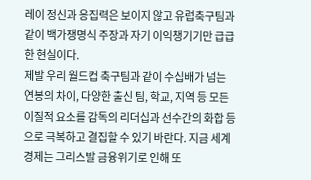레이 정신과 응집력은 보이지 않고 유럽축구팀과 같이 백가쟁명식 주장과 자기 이익챙기기만 급급한 현실이다.
제발 우리 월드컵 축구팀과 같이 수십배가 넘는 연봉의 차이, 다양한 출신 팀, 학교, 지역 등 모든 이질적 요소를 감독의 리더십과 선수간의 화합 등으로 극복하고 결집할 수 있기 바란다. 지금 세계경제는 그리스발 금융위기로 인해 또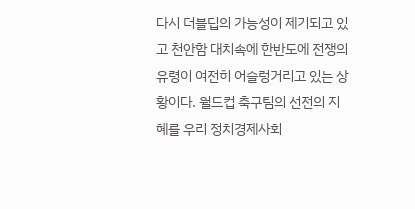다시 더블딥의 가능성이 제기되고 있고 천안함 대치속에 한반도에 전쟁의 유령이 여전히 어슬렁거리고 있는 상황이다. 월드컵 축구팀의 선전의 지혜를 우리 정치경제사회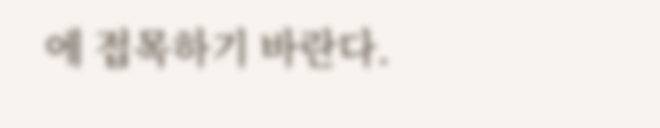에 접목하기 바란다.